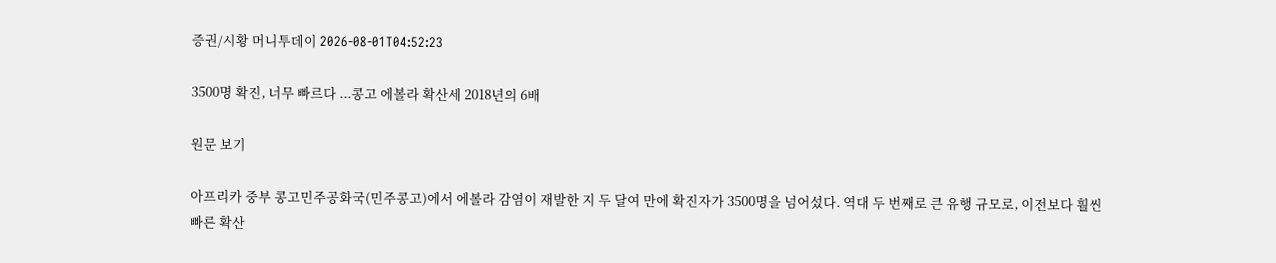증권/시황 머니투데이 2026-08-01T04:52:23

3500명 확진, 너무 빠르다 ...콩고 에볼라 확산세 2018년의 6배

원문 보기

아프리카 중부 콩고민주공화국(민주콩고)에서 에볼라 감염이 재발한 지 두 달여 만에 확진자가 3500명을 넘어섰다. 역대 두 번째로 큰 유행 규모로, 이전보다 훨씬 빠른 확산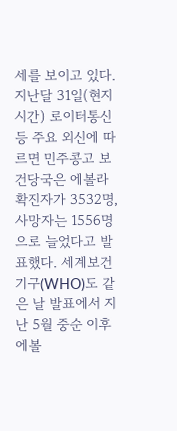세를 보이고 있다. 지난달 31일(현지시간) 로이터통신 등 주요 외신에 따르면 민주콩고 보건당국은 에볼라 확진자가 3532명, 사망자는 1556명으로 늘었다고 발표했다. 세계보건기구(WHO)도 같은 날 발표에서 지난 5월 중순 이후 에볼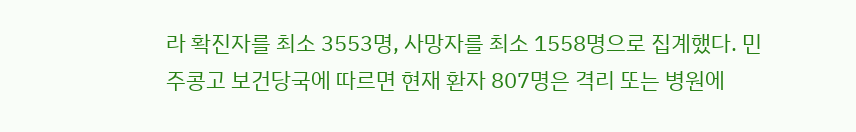라 확진자를 최소 3553명, 사망자를 최소 1558명으로 집계했다. 민주콩고 보건당국에 따르면 현재 환자 807명은 격리 또는 병원에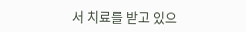서 치료를 받고 있으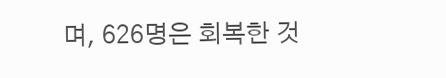며, 626명은 회복한 것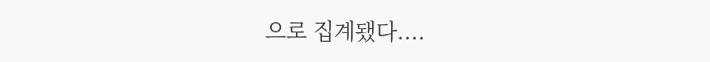으로 집계됐다....